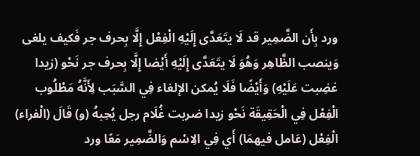ورد بِأَن الضَّمِير قد لَا يتَعَدَّى إِلَيْهِ الْفِعْل إِلَّا بِحرف جر فَكيف يلغى وَينصب الظَّاهِر وَهُوَ لَا يتَعَدَّى إِلَيْهِ أَيْضا إِلَّا بِحرف جر نَحْو (زيدا غضِبت عَلَيْهِ) وَأَيْضًا فَلَا يُمكن الإلغاء فِي السَّبَب لِأَنَّهُ مَطْلُوب الْفِعْل فِي الْحَقِيقَة نَحْو زيدا ضربت غُلَام رجل يُحِبهُ (و) قَالَ (الْفراء) الْفِعْل (عَامل فيهمَا) أَي فِي الِاسْم وَالضَّمِير مَعًا ورد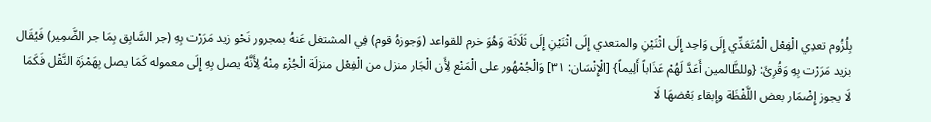بِلُزُوم تعدِي الْفِعْل الْمُتَعَدِّي إِلَى وَاحِد إِلَى اثْنَيْنِ والمتعدي إِلَى اثْنَيْنِ إِلَى ثَلَاثَة وَهُوَ خرم للقواعد (وَجوزهُ قوم) فِي المشتغل عَنهُ بمجرور نَحْو زيد مَرَرْت بِهِ (جر السَّابِق بِمَا جر الضَّمِير) فَيُقَال بزيد مَرَرْت بِهِ وَقُرِئَ: {وللظَّالمين أَعَدَّ لَهُمْ عَذَاباً أَلِيماً} [الْإِنْسَان: ٣١] وَالْجُمْهُور على الْمَنْع لِأَن الْجَار منزل من الْفِعْل منزلَة الْجُزْء مِنْهُ لِأَنَّهُ يصل بِهِ إِلَى معموله كَمَا يصل بِهَمْزَة النَّقْل فَكَمَا لَا يجوز إِضْمَار بعض اللَّفْظَة وإبقاء بَعْضهَا لَا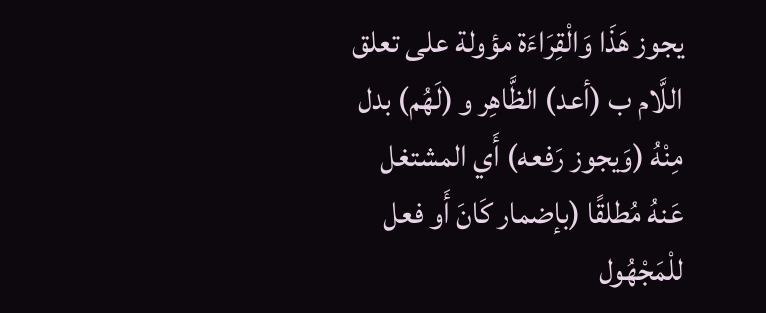يجوز هَذَا وَالْقِرَاءَة مؤولة على تعلق اللَّام ب (أعد) الظَّاهِر و (لَهُم) بدل مِنْهُ (وَيجوز رَفعه) أَي المشتغل عَنهُ مُطلقًا (بإضمار كَانَ أَو فعل للْمَجْهُول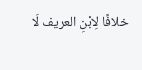خلافًا لِابْنِ العريف لَا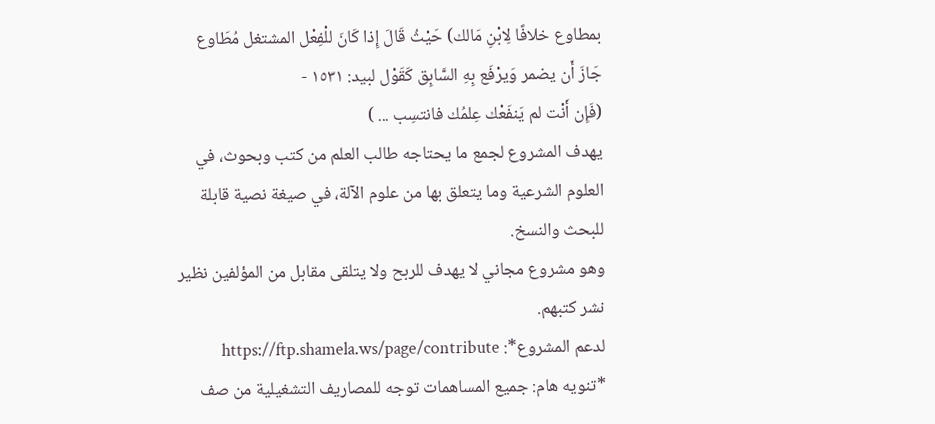بمطاوع خلافًا لِابْنِ مَالك) حَيْثُ قَالَ إِذا كَانَ للْفِعْل المشتغل مُطَاوع جَازَ أَن يضمر وَيرْفَع بِهِ السَّابِق كَقَوْل لبيد: ١٥٣١ -
(فَإِن أَنْت لم يَنفَعْك عِلمُك فانتسِب ... )
يهدف المشروع لجمع ما يحتاجه طالب العلم من كتب وبحوث، في العلوم الشرعية وما يتعلق بها من علوم الآلة، في صيغة نصية قابلة للبحث والنسخ.
وهو مشروع مجاني لا يهدف للربح ولا يتلقى مقابل من المؤلفين نظير نشر كتبهم.
لدعم المشروع*: https://ftp.shamela.ws/page/contribute
*تنويه هام: جميع المساهمات توجه للمصاريف التشغيلية من صف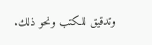وتدقيق للكتب ونحو ذلك.